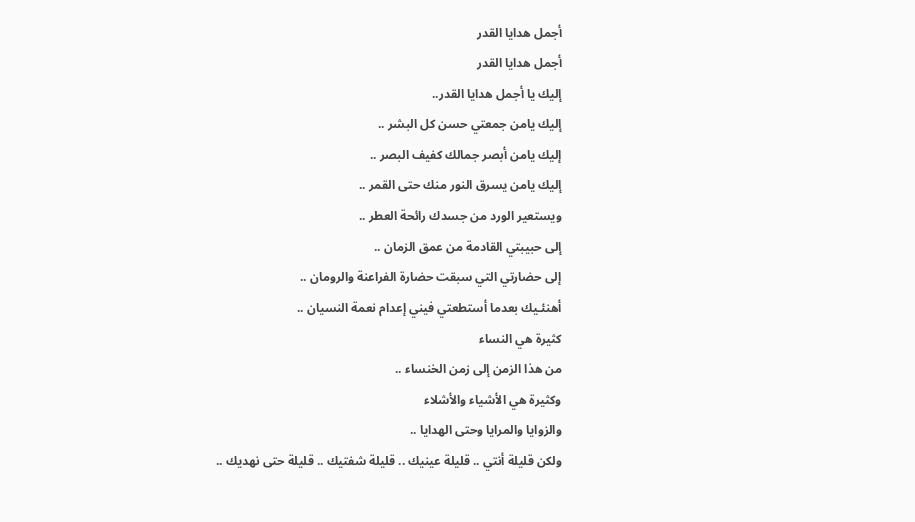أجمل هدايا القدر
أجمل هدايا القدر
إليك يا أجمل هدايا القدر..
إليك يامن جمعتي حسن كل البشر ..
إليك يامن أبصر جمالك كفيف البصر ..
إليك يامن يسرق النور منك حتى القمر ..
ويستعير الورد من جسدك رائحة العطر ..
إلى حبيبتي القادمة من عمق الزمان ..
إلى حضارتي التي سبقت حضارة الفراعنة والرومان ..
أهنئـيك بعدما أستطعتي فيني إعدام نعمة النسيان ..
كثيرة هي النساء
من هذا الزمن إلى زمن الخنساء ..
وكثيرة هي الأشياء والأشلاء
والزوايا والمرايا وحتى الهدايا ..
ولكن قليلة أنتي .. قليلة عينيك .. قليلة شفتيك .. قليلة حتى نهديك ..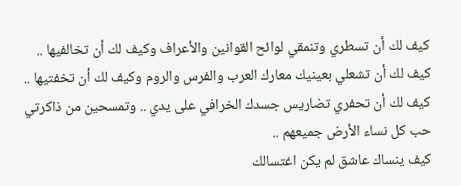كيف لك أن تسطري وتنمقي لوائح القوانين والأعراف وكيف لك أن تخالفيها ..
كيف لك أن تشعلي بعينيك معارك العرب والفرس والروم وكيف لك أن تخفتيها ..
كيف لك أن تحفري تضاريس جسدك الخرافي على يدي .. وتمسحين من ذاكرتي
حب كل نساء الأرض جميعهم ..
كيف ينساك عاشق لم يكن اغتسالك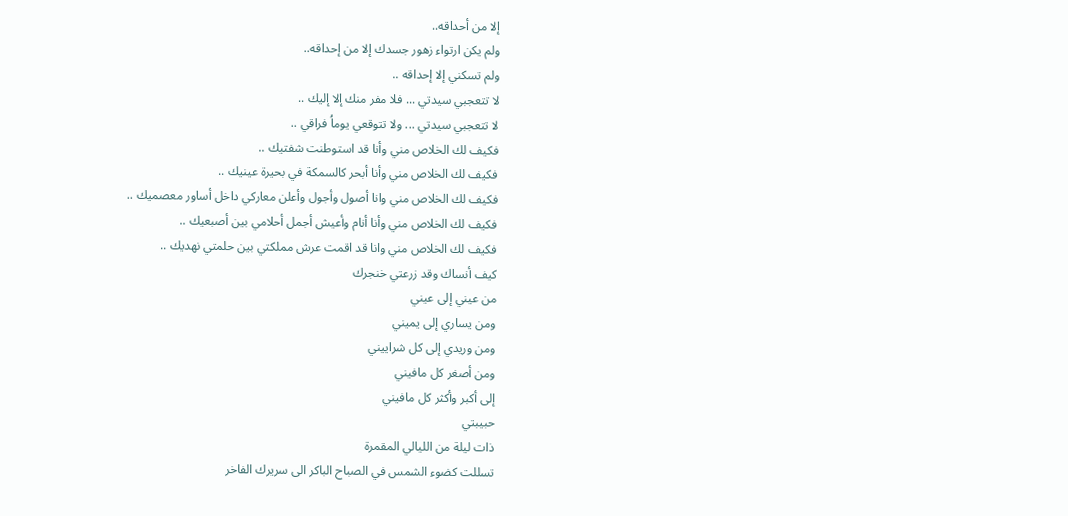إلا من أحداقه..
ولم يكن ارتواء زهور جسدك إلا من إحداقه..
ولم تسكني إلا إحداقه ..
لا تتعجبي سيدتي ... فلا مفر منك إلا إليك ..
لا تتعجبي سيدتي ... ولا تتوقعي يوماُ فراقي ..
فكيف لك الخلاص مني وأنا قد استوطنت شفتيك ..
فكيف لك الخلاص مني وأنا أبحر كالسمكة في بحيرة عينيك ..
فكيف لك الخلاص مني وانا أصول وأجول وأعلن معاركي داخل أساور معصميك ..
فكيف لك الخلاص مني وأنا أنام وأعيش أجمل أحلامي بين أصبعيك ..
فكيف لك الخلاص مني وانا قد اقمت عرش مملكتي بين حلمتي نهديك ..
كيف أنساك وقد زرعتي خنجرك
من عيني إلى عيني
ومن يساري إلى يميني
ومن وريدي إلى كل شراييني
ومن أصغر كل مافيني
إلى أكبر وأكثر كل مافيني
حبيبتي
ذات ليلة من الليالي المقمرة
تسللت كضوء الشمس في الصباح الباكر الى سريرك الفاخر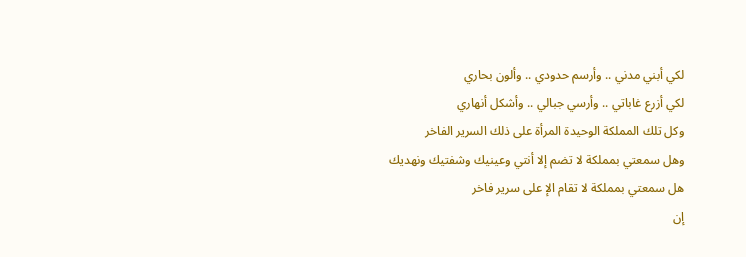لكي أبني مدني .. وأرسم حدودي .. وألون بحاري
لكي أزرع غاباتي .. وأرسي جبالي .. وأشكل أنهاري
وكل تلك المملكة الوحيدة المرأة على ذلك السرير الفاخر
وهل سمعتي بمملكة لا تضم إلا أنتي وعينيك وشفتيك ونهديك
هل سمعتي بمملكة لا تقام الإ على سرير فاخر
إن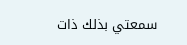سمعتي بذلك ذات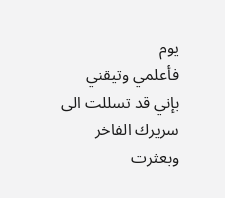يوم
فأعلمي وتيقني بإني قد تسللت الى سريرك الفاخر
وبعثرت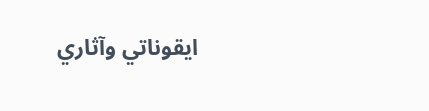ايقوناتي وآثاري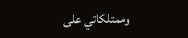وممتلكاتي على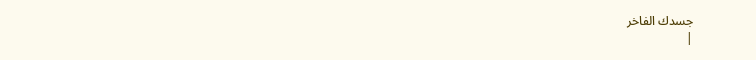جسدك الفاخر
|